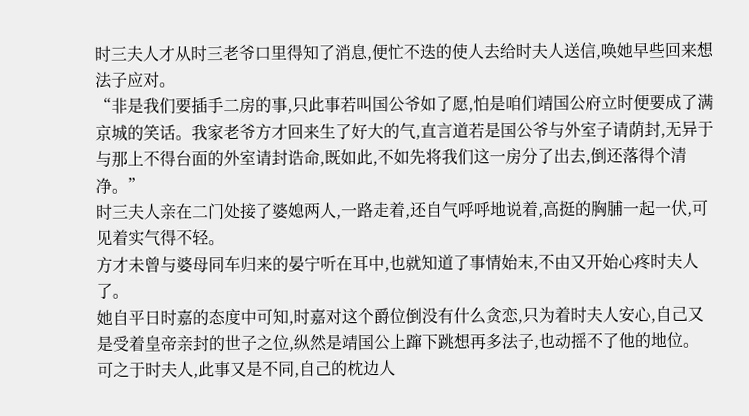时三夫人才从时三老爷口里得知了消息,便忙不迭的使人去给时夫人送信,唤她早些回来想法子应对。
“非是我们要插手二房的事,只此事若叫国公爷如了愿,怕是咱们靖国公府立时便要成了满京城的笑话。我家老爷方才回来生了好大的气,直言道若是国公爷与外室子请荫封,无异于与那上不得台面的外室请封诰命,既如此,不如先将我们这一房分了出去,倒还落得个清净。”
时三夫人亲在二门处接了婆媳两人,一路走着,还自气呼呼地说着,高挺的胸脯一起一伏,可见着实气得不轻。
方才未曾与婆母同车归来的晏宁听在耳中,也就知道了事情始末,不由又开始心疼时夫人了。
她自平日时嘉的态度中可知,时嘉对这个爵位倒没有什么贪恋,只为着时夫人安心,自己又是受着皇帝亲封的世子之位,纵然是靖国公上蹿下跳想再多法子,也动摇不了他的地位。
可之于时夫人,此事又是不同,自己的枕边人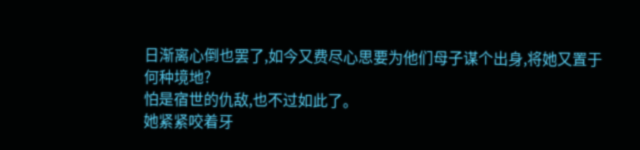日渐离心倒也罢了,如今又费尽心思要为他们母子谋个出身,将她又置于何种境地?
怕是宿世的仇敌,也不过如此了。
她紧紧咬着牙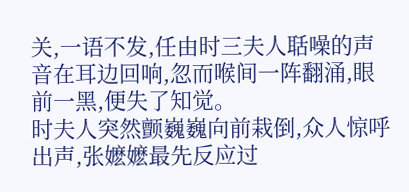关,一语不发,任由时三夫人聒噪的声音在耳边回响,忽而喉间一阵翻涌,眼前一黑,便失了知觉。
时夫人突然颤巍巍向前栽倒,众人惊呼出声,张嬷嬷最先反应过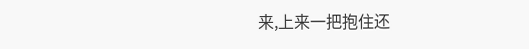来,上来一把抱住还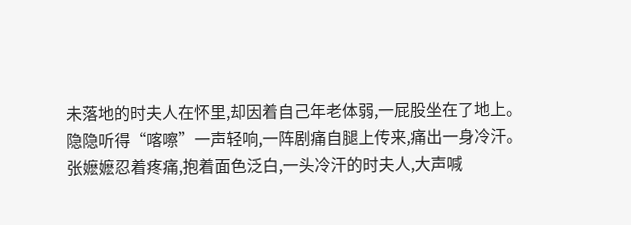未落地的时夫人在怀里,却因着自己年老体弱,一屁股坐在了地上。
隐隐听得“喀嚓”一声轻响,一阵剧痛自腿上传来,痛出一身冷汗。
张嬷嬷忍着疼痛,抱着面色泛白,一头冷汗的时夫人,大声喊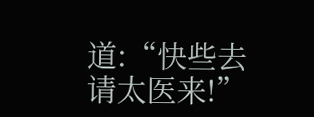道:“快些去请太医来!”